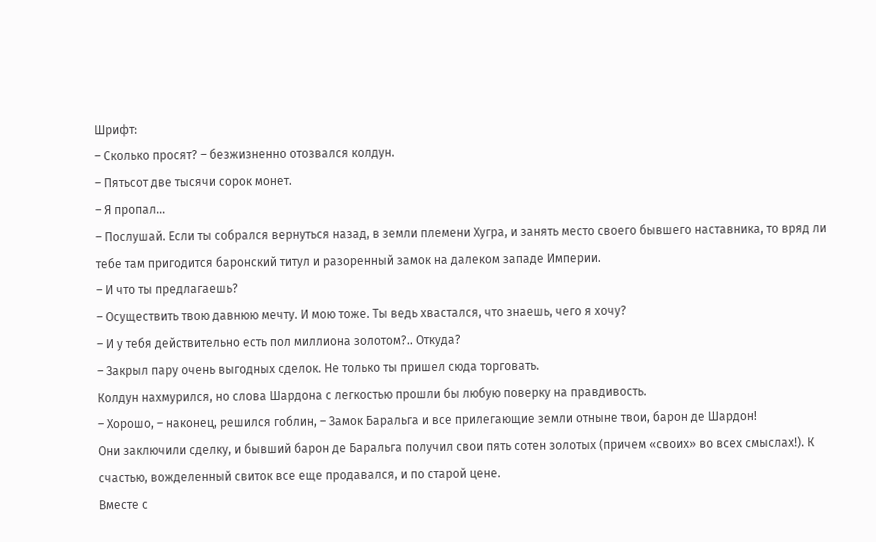Шрифт:
– Сколько просят? – безжизненно отозвался колдун.
– Пятьсот две тысячи сорок монет.
– Я пропал…
– Послушай. Если ты собрался вернуться назад, в земли племени Хугра, и занять место своего бывшего наставника, то вряд ли тебе там пригодится баронский титул и разоренный замок на далеком западе Империи.
– И что ты предлагаешь?
– Осуществить твою давнюю мечту. И мою тоже. Ты ведь хвастался, что знаешь, чего я хочу?
– И у тебя действительно есть пол миллиона золотом?.. Откуда?
– Закрыл пару очень выгодных сделок. Не только ты пришел сюда торговать.
Колдун нахмурился, но слова Шардона с легкостью прошли бы любую поверку на правдивость.
– Хорошо, – наконец, решился гоблин, – Замок Баральга и все прилегающие земли отныне твои, барон де Шардон!
Они заключили сделку, и бывший барон де Баральга получил свои пять сотен золотых (причем «своих» во всех смыслах!). К счастью, вожделенный свиток все еще продавался, и по старой цене.
Вместе с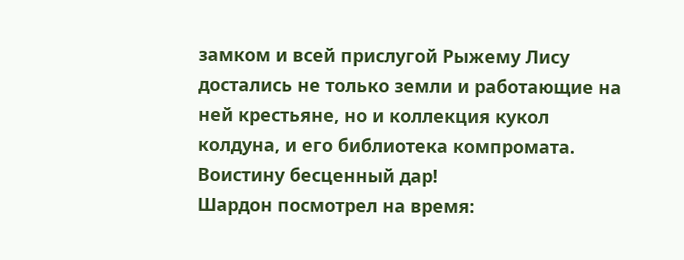замком и всей прислугой Рыжему Лису достались не только земли и работающие на ней крестьяне, но и коллекция кукол колдуна, и его библиотека компромата. Воистину бесценный дар!
Шардон посмотрел на время: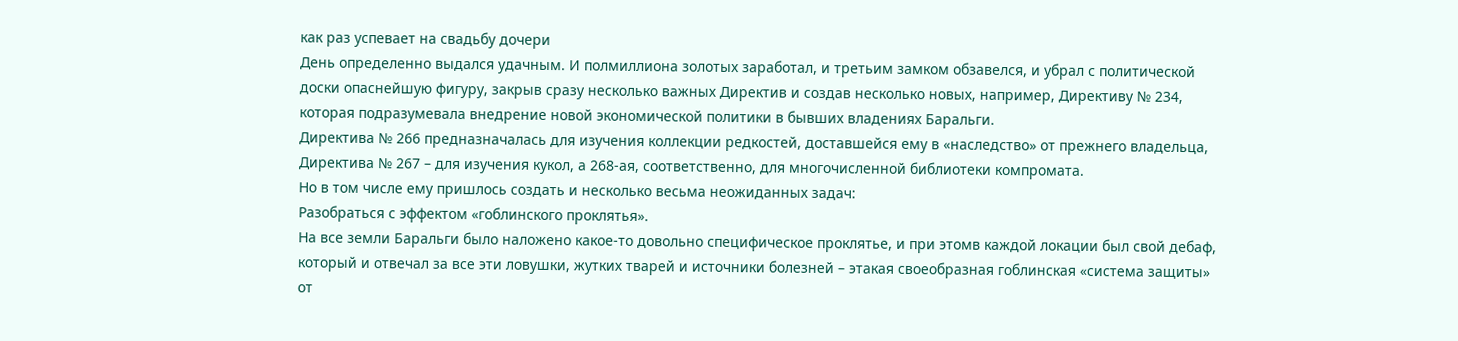как раз успевает на свадьбу дочери
День определенно выдался удачным. И полмиллиона золотых заработал, и третьим замком обзавелся, и убрал с политической доски опаснейшую фигуру, закрыв сразу несколько важных Директив и создав несколько новых, например, Директиву № 234, которая подразумевала внедрение новой экономической политики в бывших владениях Баральги.
Директива № 266 предназначалась для изучения коллекции редкостей, доставшейся ему в «наследство» от прежнего владельца, Директива № 267 – для изучения кукол, а 268-ая, соответственно, для многочисленной библиотеки компромата.
Но в том числе ему пришлось создать и несколько весьма неожиданных задач:
Разобраться с эффектом «гоблинского проклятья».
На все земли Баральги было наложено какое-то довольно специфическое проклятье, и при этомв каждой локации был свой дебаф, который и отвечал за все эти ловушки, жутких тварей и источники болезней – этакая своеобразная гоблинская «система защиты» от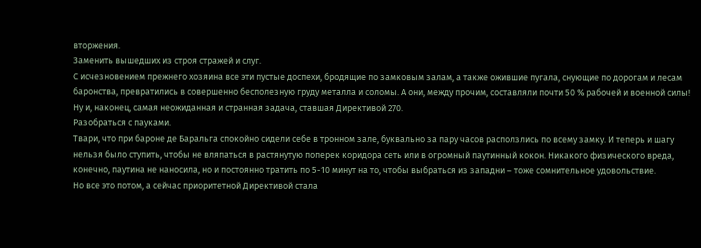вторжения.
Заменить вышедших из строя стражей и слуг.
С исчезновением прежнего хозяина все эти пустые доспехи, бродящие по замковым залам, а также ожившие пугала, снующие по дорогам и лесам баронства, превратились в совершенно бесполезную груду металла и соломы. А они, между прочим, составляли почти 50 % рабочей и военной силы!
Ну и, наконец, самая неожиданная и странная задача, ставшая Директивой 270.
Разобраться с пауками.
Твари, что при бароне де Баральга спокойно сидели себе в тронном зале, буквально за пару часов расползлись по всему замку. И теперь и шагу нельзя было ступить, чтобы не вляпаться в растянутую поперек коридора сеть или в огромный паутинный кокон. Никакого физического вреда, конечно, паутина не наносила, но и постоянно тратить по 5-10 минут на то, чтобы выбраться из западни – тоже сомнительное удовольствие.
Но все это потом, а сейчас приоритетной Директивой стала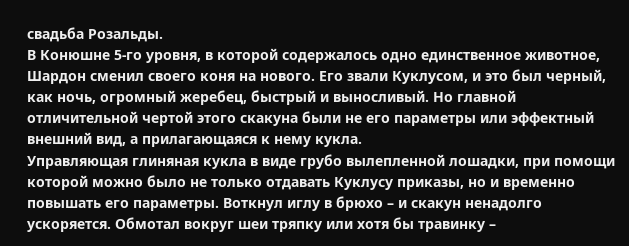свадьба Розальды.
В Конюшне 5-го уровня, в которой содержалось одно единственное животное, Шардон сменил своего коня на нового. Его звали Куклусом, и это был черный, как ночь, огромный жеребец, быстрый и выносливый. Но главной отличительной чертой этого скакуна были не его параметры или эффектный внешний вид, а прилагающаяся к нему кукла.
Управляющая глиняная кукла в виде грубо вылепленной лошадки, при помощи которой можно было не только отдавать Куклусу приказы, но и временно повышать его параметры. Воткнул иглу в брюхо – и скакун ненадолго ускоряется. Обмотал вокруг шеи тряпку или хотя бы травинку –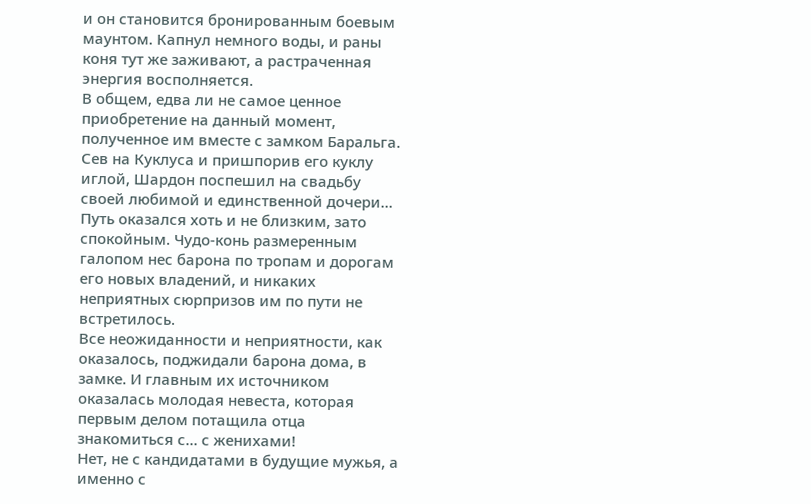и он становится бронированным боевым маунтом. Капнул немного воды, и раны коня тут же заживают, а растраченная энергия восполняется.
В общем, едва ли не самое ценное приобретение на данный момент, полученное им вместе с замком Баральга. Сев на Куклуса и пришпорив его куклу иглой, Шардон поспешил на свадьбу своей любимой и единственной дочери…
Путь оказался хоть и не близким, зато спокойным. Чудо-конь размеренным галопом нес барона по тропам и дорогам его новых владений, и никаких неприятных сюрпризов им по пути не встретилось.
Все неожиданности и неприятности, как оказалось, поджидали барона дома, в замке. И главным их источником оказалась молодая невеста, которая первым делом потащила отца знакомиться с… с женихами!
Нет, не с кандидатами в будущие мужья, а именно с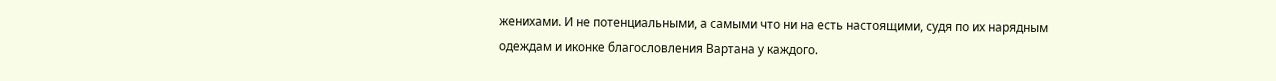женихами. И не потенциальными, а самыми что ни на есть настоящими, судя по их нарядным одеждам и иконке благословления Вартана у каждого.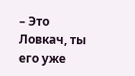– Это Ловкач, ты его уже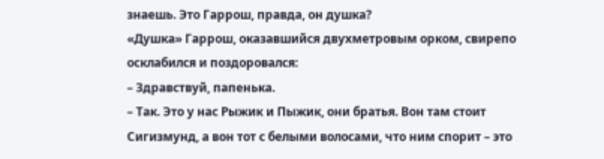знаешь. Это Гаррош, правда, он душка?
«Душка» Гаррош, оказавшийся двухметровым орком, свирепо осклабился и поздоровался:
– Здравствуй, папенька.
– Так. Это у нас Рыжик и Пыжик, они братья. Вон там стоит Сигизмунд, а вон тот с белыми волосами, что ним спорит – это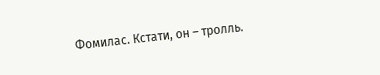Фомилас. Кстати, он – тролль.